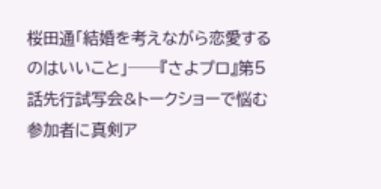桜田通「結婚を考えながら恋愛するのはいいこと」──『さよプロ』第5話先行試写会&トークショーで悩む参加者に真剣ア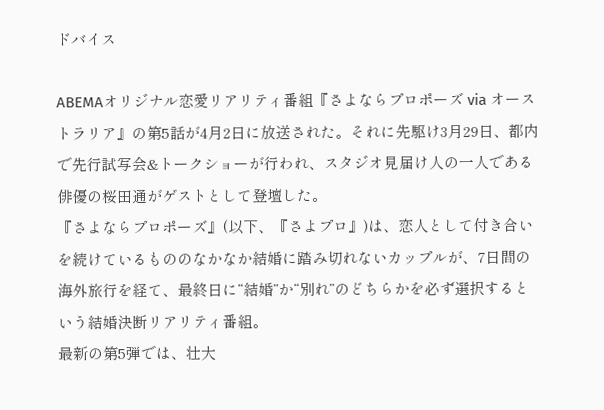ドバイス

ABEMAオリジナル恋愛リアリティ番組『さよならプロポーズ via オーストラリア』の第5話が4月2日に放送された。それに先駆け3月29日、都内で先行試写会&トークショーが行われ、スタジオ見届け人の一人である俳優の桜田通がゲストとして登壇した。
『さよならプロポーズ』(以下、『さよプロ』)は、恋人として付き合いを続けているもののなかなか結婚に踏み切れないカップルが、7日間の海外旅行を経て、最終日に“結婚”か“別れ”のどちらかを必ず選択するという結婚決断リアリティ番組。
最新の第5弾では、壮大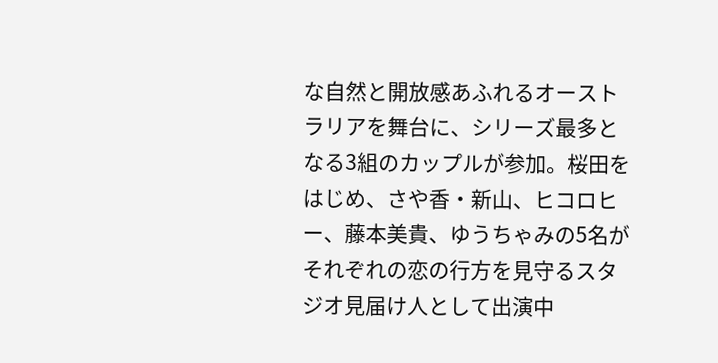な自然と開放感あふれるオーストラリアを舞台に、シリーズ最多となる3組のカップルが参加。桜田をはじめ、さや香・新山、ヒコロヒー、藤本美貴、ゆうちゃみの5名がそれぞれの恋の行方を見守るスタジオ見届け人として出演中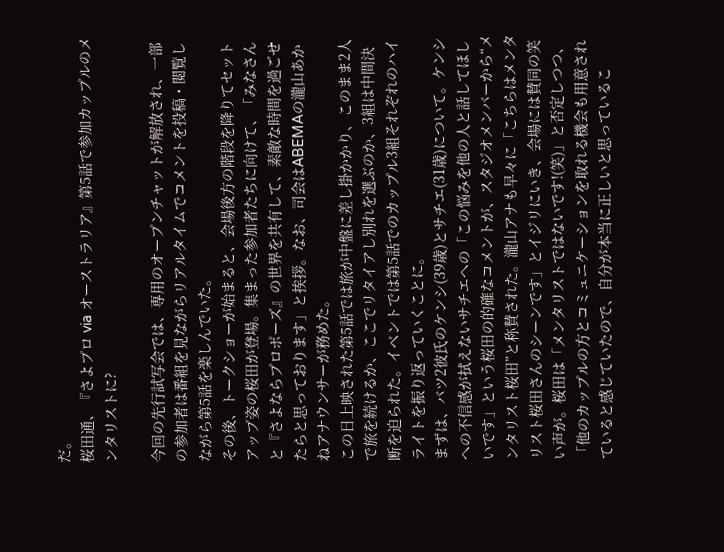だ。
桜田通、『さよプロ via オーストラリア』第5話で参加カップルのメンタリストに?

今回の先行試写会では、専用のオープンチャットが解放され、一部の参加者は番組を見ながらリアルタイムでコメントを投稿・閲覧しながら第5話を楽しんでいた。
その後、トークショーが始まると、会場後方の階段を降りてセットアップ姿の桜田が登場。集まった参加者たちに向けて、「みなさんと『さよならプロポーズ』の世界を共有して、素敵な時間を過ごせたらと思っております」と挨拶。なお、司会はABEMAの瀧山あかねアナウンサーが務めた。
この日上映された第5話では旅が中盤に差し掛かかり、このまま2人で旅を続けるか、ここでリタイアし別れを選ぶのか、3組は中間決断を迫られた。イベントでは第5話でのカップル3組それぞれのハイライトを振り返っていくことに。
まずは、バツ2彼氏のケンシ(39歳)とサチエ(31歳)について。ケンシへの不信感が拭えないサチエへの「この悩みを他の人と話してほしいです」という桜田の的確なコメントが、スタジオメンバーから“メンタリスト桜田”と称賛された。瀧山アナも早々に「こちらはメンタリスト桜田さんのシーンです」とイジリにいき、会場には賛同の笑い声が。桜田は「メンタリストではないです!(笑)」と否定しつつ、「他のカップルの方とコミュニケーションを取れる機会も用意されていると感じていたので、自分が本当に正しいと思っているこ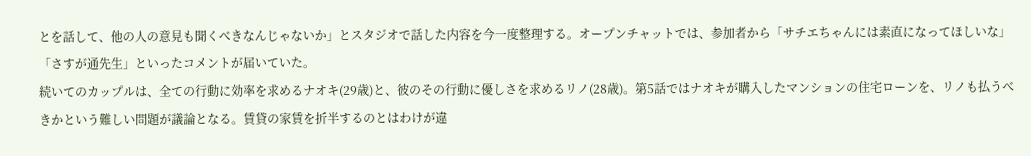とを話して、他の人の意見も聞くべきなんじゃないか」とスタジオで話した内容を今一度整理する。オープンチャットでは、参加者から「サチエちゃんには素直になってほしいな」「さすが通先生」といったコメントが届いていた。
続いてのカップルは、全ての行動に効率を求めるナオキ(29歳)と、彼のその行動に優しさを求めるリノ(28歳)。第5話ではナオキが購入したマンションの住宅ローンを、リノも払うべきかという難しい問題が議論となる。賃貸の家賃を折半するのとはわけが違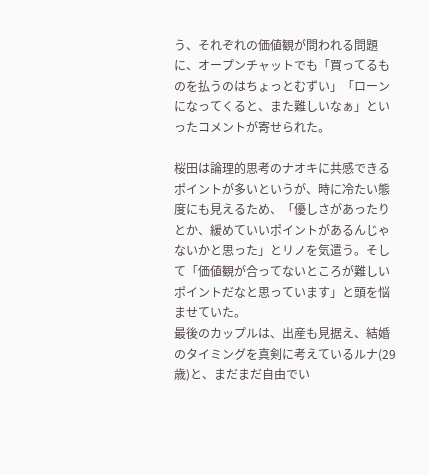う、それぞれの価値観が問われる問題に、オープンチャットでも「買ってるものを払うのはちょっとむずい」「ローンになってくると、また難しいなぁ」といったコメントが寄せられた。

桜田は論理的思考のナオキに共感できるポイントが多いというが、時に冷たい態度にも見えるため、「優しさがあったりとか、緩めていいポイントがあるんじゃないかと思った」とリノを気遣う。そして「価値観が合ってないところが難しいポイントだなと思っています」と頭を悩ませていた。
最後のカップルは、出産も見据え、結婚のタイミングを真剣に考えているルナ(29歳)と、まだまだ自由でい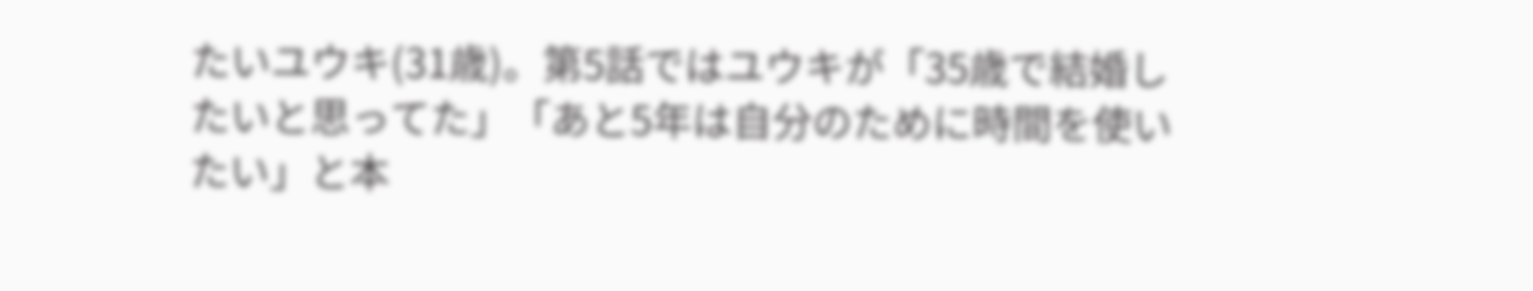たいユウキ(31歳)。第5話ではユウキが「35歳で結婚したいと思ってた」「あと5年は自分のために時間を使いたい」と本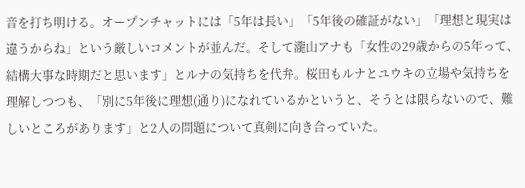音を打ち明ける。オープンチャットには「5年は長い」「5年後の確証がない」「理想と現実は違うからね」という厳しいコメントが並んだ。そして瀧山アナも「女性の29歳からの5年って、結構大事な時期だと思います」とルナの気持ちを代弁。桜田もルナとユウキの立場や気持ちを理解しつつも、「別に5年後に理想(通り)になれているかというと、そうとは限らないので、難しいところがあります」と2人の問題について真剣に向き合っていた。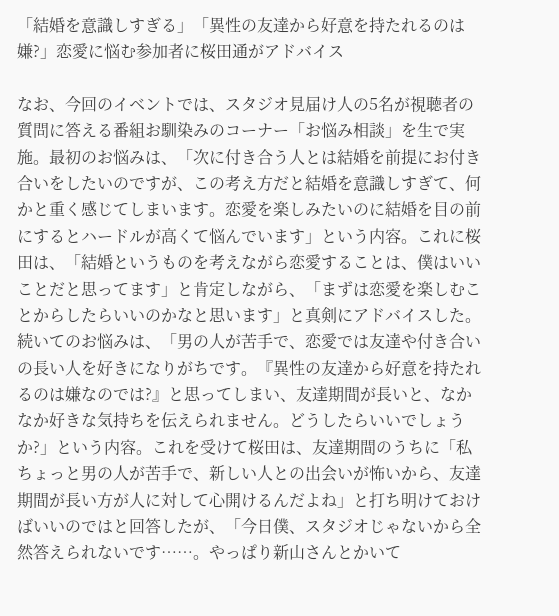「結婚を意識しすぎる」「異性の友達から好意を持たれるのは嫌?」恋愛に悩む参加者に桜田通がアドバイス

なお、今回のイベントでは、スタジオ見届け人の5名が視聴者の質問に答える番組お馴染みのコーナー「お悩み相談」を生で実施。最初のお悩みは、「次に付き合う人とは結婚を前提にお付き合いをしたいのですが、この考え方だと結婚を意識しすぎて、何かと重く感じてしまいます。恋愛を楽しみたいのに結婚を目の前にするとハードルが高くて悩んでいます」という内容。これに桜田は、「結婚というものを考えながら恋愛することは、僕はいいことだと思ってます」と肯定しながら、「まずは恋愛を楽しむことからしたらいいのかなと思います」と真剣にアドバイスした。
続いてのお悩みは、「男の人が苦手で、恋愛では友達や付き合いの長い人を好きになりがちです。『異性の友達から好意を持たれるのは嫌なのでは?』と思ってしまい、友達期間が長いと、なかなか好きな気持ちを伝えられません。どうしたらいいでしょうか?」という内容。これを受けて桜田は、友達期間のうちに「私ちょっと男の人が苦手で、新しい人との出会いが怖いから、友達期間が長い方が人に対して心開けるんだよね」と打ち明けておけばいいのではと回答したが、「今日僕、スタジオじゃないから全然答えられないです……。やっぱり新山さんとかいて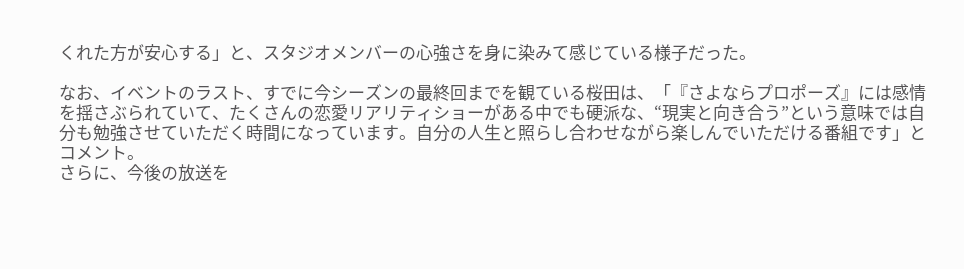くれた方が安心する」と、スタジオメンバーの心強さを身に染みて感じている様子だった。

なお、イベントのラスト、すでに今シーズンの最終回までを観ている桜田は、「『さよならプロポーズ』には感情を揺さぶられていて、たくさんの恋愛リアリティショーがある中でも硬派な、“現実と向き合う”という意味では自分も勉強させていただく時間になっています。自分の人生と照らし合わせながら楽しんでいただける番組です」とコメント。
さらに、今後の放送を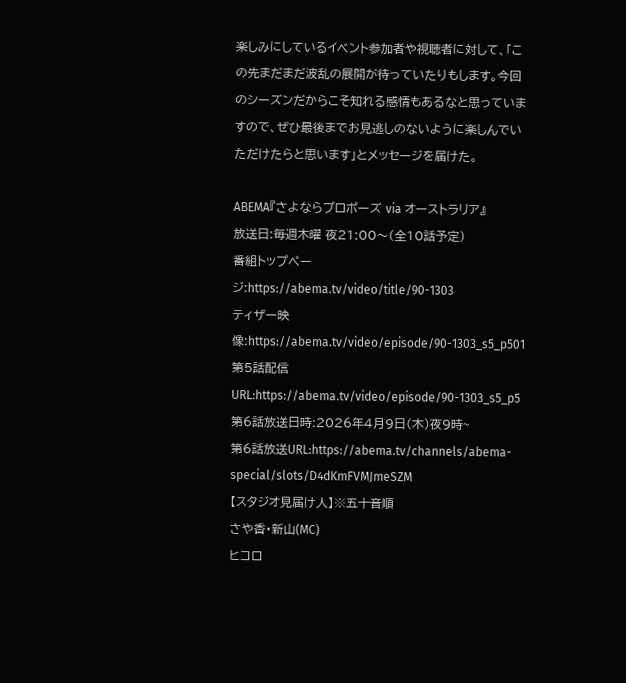楽しみにしているイベント参加者や視聴者に対して、「この先まだまだ波乱の展開が待っていたりもします。今回のシーズンだからこそ知れる感情もあるなと思っていますので、ぜひ最後までお見逃しのないように楽しんでいただけたらと思います」とメッセージを届けた。

ABEMA『さよならプロポーズ via オーストラリア』
放送日:毎週木曜 夜21:00〜(全10話予定)
番組トップページ:https://abema.tv/video/title/90-1303
ティザー映像:https://abema.tv/video/episode/90-1303_s5_p501
第5話配信URL:https://abema.tv/video/episode/90-1303_s5_p5
第6話放送日時:2026年4月9日(木)夜9時~
第6話放送URL:https://abema.tv/channels/abema-special/slots/D4dKmFVMJmeSZM
【スタジオ見届け人】※五十音順
さや香・新山(MC)
ヒコロ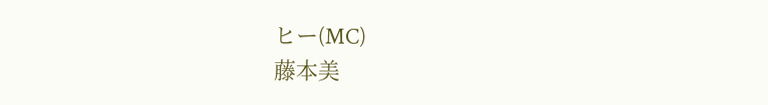ヒー(MC)
藤本美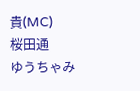貴(MC)
桜田通
ゆうちゃみ